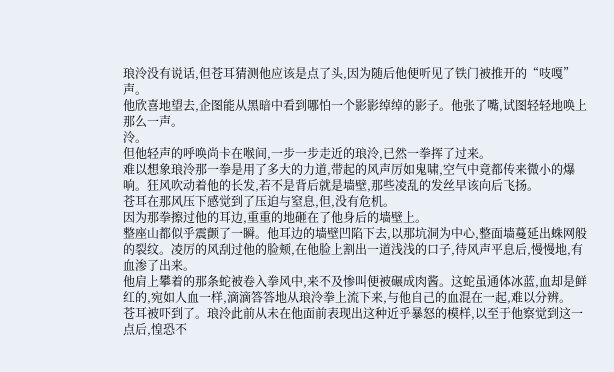琅泠没有说话,但苍耳猜测他应该是点了头,因为随后他便听见了铁门被推开的“吱嘎”声。
他欣喜地望去,企图能从黑暗中看到哪怕一个影影绰绰的影子。他张了嘴,试图轻轻地唤上那么一声。
泠。
但他轻声的呼唤尚卡在喉间,一步一步走近的琅泠,已然一拳挥了过来。
难以想象琅泠那一拳是用了多大的力道,带起的风声厉如鬼啸,空气中竟都传来微小的爆响。狂风吹动着他的长发,若不是背后就是墙壁,那些凌乱的发丝早该向后飞扬。
苍耳在那风压下感觉到了压迫与窒息,但,没有危机。
因为那拳擦过他的耳边,重重的地砸在了他身后的墙壁上。
整座山都似乎震颤了一瞬。他耳边的墙壁凹陷下去,以那坑洞为中心,整面墙蔓延出蛛网般的裂纹。凌厉的风刮过他的脸颊,在他脸上割出一道浅浅的口子,待风声平息后,慢慢地,有血渗了出来。
他肩上攀着的那条蛇被卷入拳风中,来不及惨叫便被碾成肉酱。这蛇虽通体冰蓝,血却是鲜红的,宛如人血一样,滴滴答答地从琅泠拳上流下来,与他自己的血混在一起,难以分辨。
苍耳被吓到了。琅泠此前从未在他面前表现出这种近乎暴怒的模样,以至于他察觉到这一点后,惶恐不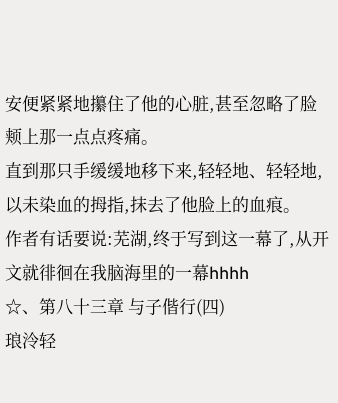安便紧紧地攥住了他的心脏,甚至忽略了脸颊上那一点点疼痛。
直到那只手缓缓地移下来,轻轻地、轻轻地,以未染血的拇指,抹去了他脸上的血痕。
作者有话要说:芜湖,终于写到这一幕了,从开文就徘徊在我脑海里的一幕hhhh
☆、第八十三章 与子偕行(四)
琅泠轻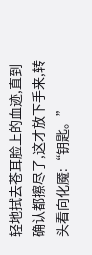轻地拭去苍耳脸上的血迹,直到确认都擦尽了,这才放下手来,转头看向化魇:“钥匙。”